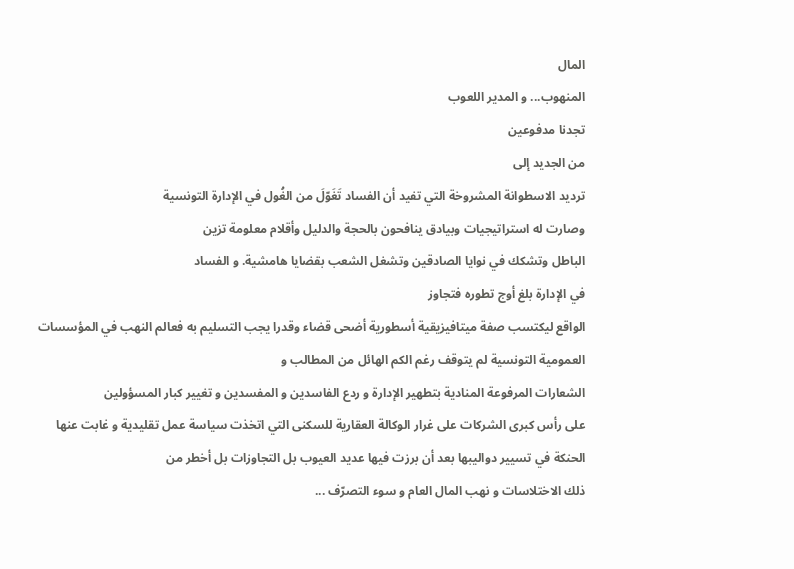المال
المنهوب... و المدير اللعوب
تجدنا مدفوعين
من الجديد إلى
ترديد الاسطوانة المشروخة التي تفيد أن الفساد تَغَوّلَ من الغُول في الإدارة التونسية
وصارت له استراتيجيات وبيادق ينافحون بالحجة والدليل وأقلام معلومة تزين
الباطل وتشكك في نوايا الصادقين وتشغل الشعب بقضايا هامشية. و الفساد
في الإدارة بلغ أوج تطوره فتجاوز
الواقع ليكتسب صفة ميتافيزيقية أسطورية أضحى قضاء وقدرا يجب التسليم به فعالم النهب في المؤسسات
العمومية التونسية لم يتوقف رغم الكم الهائل من المطالب و
الشعارات المرفوعة المنادية بتطهير الإدارة و ردع الفاسدين و المفسدين و تغيير كبار المسؤولين
على رأس كبرى الشركات على غرار الوكالة العقارية للسكنى التي اتخذت سياسة عمل تقليدية و غابت عنها
الحنكة في تسيير دواليبها بعد أن برزت فيها عديد العيوب بل التجاوزات بل أخطر من
ذلك الاختلاسات و نهب المال العام و سوء التصرّف ...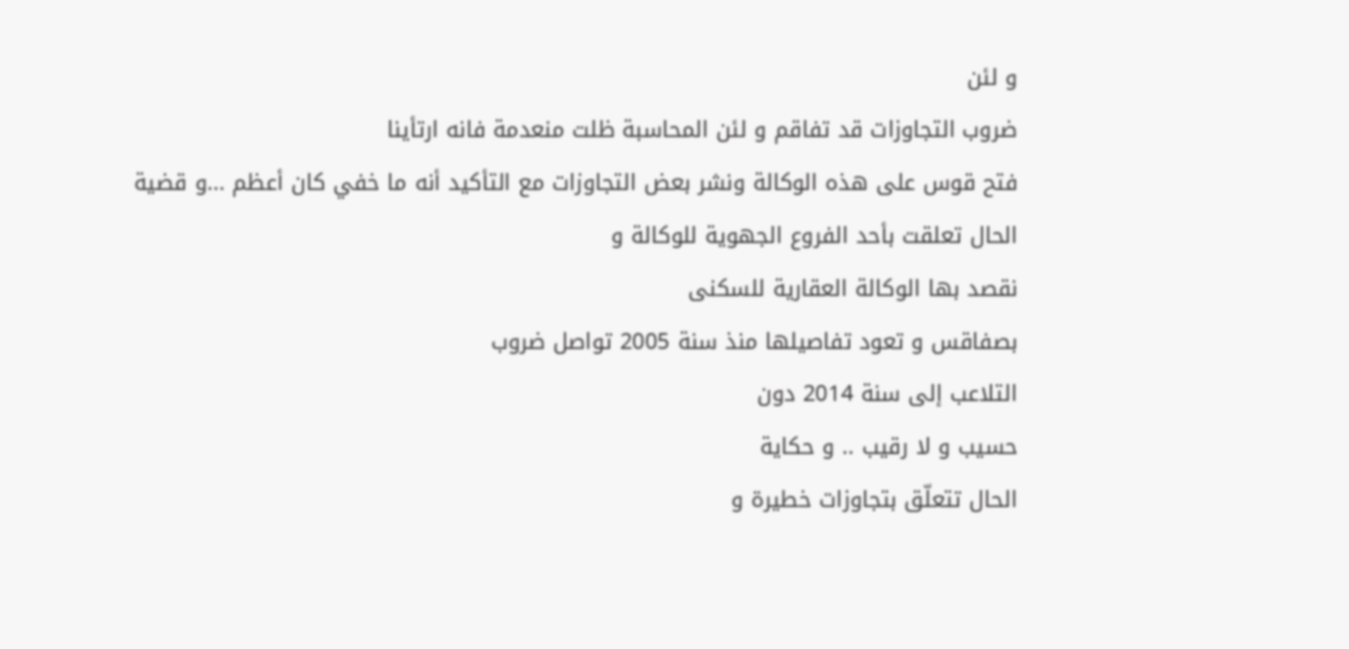و لئن
ضروب التجاوزات قد تفاقم و لئن المحاسبة ظلت منعدمة فانه ارتأينا
فتح قوس على هذه الوكالة ونشر بعض التجاوزات مع التأكيد أنه ما خفي كان أعظم ...و قضية
الحال تعلقت بأحد الفروع الجهوية للوكالة و
نقصد بها الوكالة العقارية للسكنى
بصفاقس و تعود تفاصيلها منذ سنة 2005 تواصل ضروب
التلاعب إلى سنة 2014 دون
حسيب و لا رقيب .. و حكاية
الحال تتعلّق بتجاوزات خطيرة و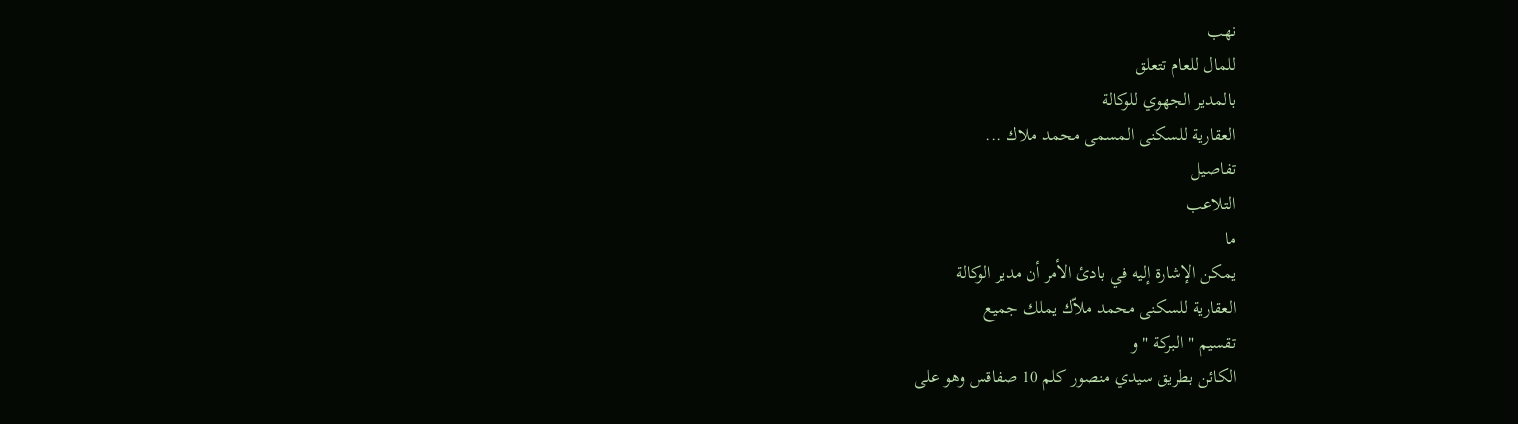نهب
للمال للعام تتعلق
بالمدير الجهوي للوكالة
العقارية للسكنى المسمى محمد ملاك ...
تفاصيل
التلاعب
ما
يمكن الإشارة إليه في بادئ الأمر أن مدير الوكالة
العقارية للسكنى محمد ملاّك يملك جميع
تقسيم " البركة " و
الكائن بطريق سيدي منصور كلم 10 صفاقس وهو على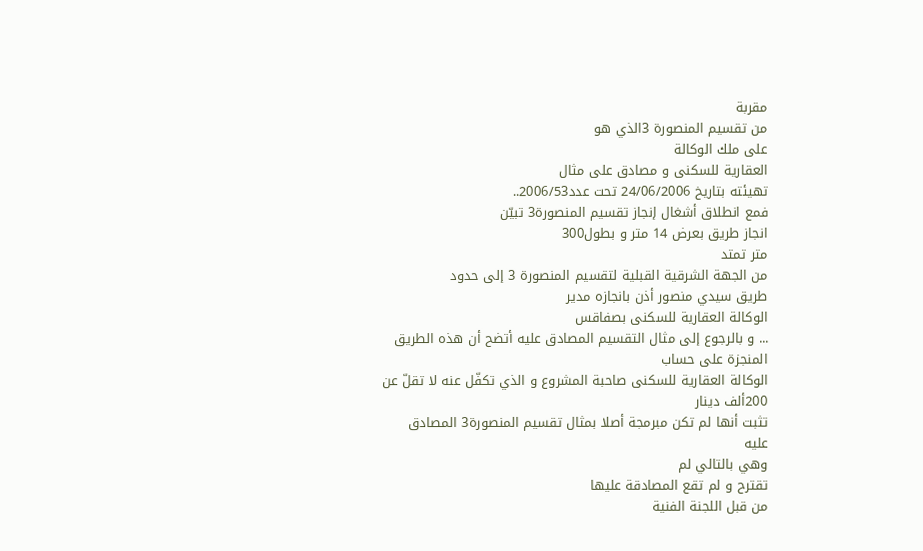مقربة
من تقسيم المنصورة 3الذي هو
على ملك الوكالة
العقارية للسكنى و مصادق على مثال
تهيئته بتاريخ 24/06/2006 تحت عدد2006/53..
فمع انطلاق أشغال إنجاز تقسيم المنصورة3 تبيّن
انجاز طريق بعرض 14 متر و بطول300
متر تمتد
من الجهة الشرقية القبلية لتقسيم المنصورة 3 إلى حدود
طريق سيدي منصور أذن بانجازه مدير
الوكالة العقارية للسكنى بصفاقس
... و بالرجوع إلى مثال التقسيم المصادق عليه أتضح أن هذه الطريق المنجزة على حساب
الوكالة العقارية للسكنى صاحبة المشروع و الذي تكفّل عنه لا تقلّ عن 200ألف دينار
تثبت أنها لم تكن مبرمجة أصلا بمثال تقسيم المنصورة3 المصادق عليه
وهي بالتالي لم
تقترح و لم تقع المصادقة عليها
من قبل اللجنة الفنية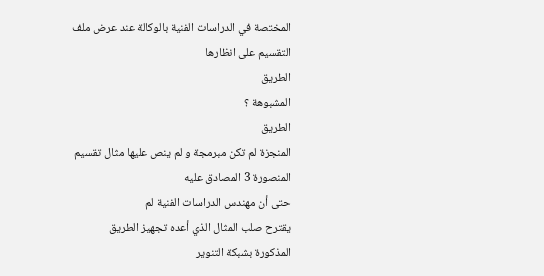المختصة في الدراسات الفنية بالوكالة عند عرض ملف التقسيم على انظارها
الطريق
المشبوهة ؟
الطريق
المنجزة لم تكن مبرمجة و لم ينص عليها مثال تقسيم المنصورة 3 المصادق عليه
حتى أن مهندس الدراسات الفنية لم
يقترح صلب المثال الذي أعده تجهيز الطريق
المذكورة بشبكة التنوير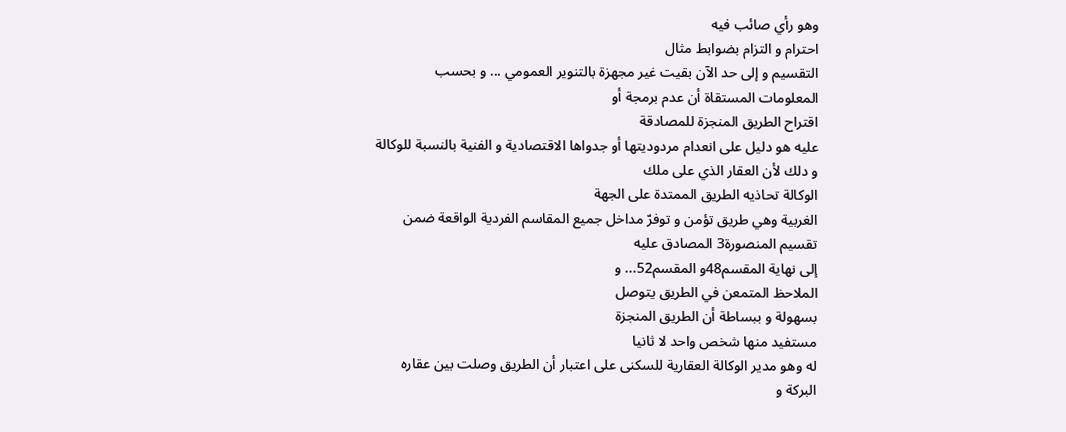وهو رأي صائب فيه
احترام و التزام بضوابط مثال
التقسيم و إلى حد الآن بقيت غير مجهزة بالتنوير العمومي ... و بحسب
المعلومات المستقاة أن عدم برمجة أو
اقتراح الطريق المنجزة للمصادقة
عليه هو دليل على انعدام مردوديتها أو جدواها الاقتصادية و الفنية بالنسبة للوكالة
و دلك لأن العقار الذي على ملك
الوكالة تحاذيه الطريق الممتدة على الجهة
الغربية وهي طريق تؤمن و توفرّ مداخل جميع المقاسم الفردية الواقعة ضمن
تقسيم المنصورة3 المصادق عليه
إلى نهاية المقسم48و المقسم52... و
الملاحظ المتمعن في الطريق يتوصل
بسهولة و ببساطة أن الطريق المنجزة
مستفيد منها شخص واحد لا ثانيا
له وهو مدير الوكالة العقارية للسكنى على اعتبار أن الطريق وصلت بين عقاره
البركة و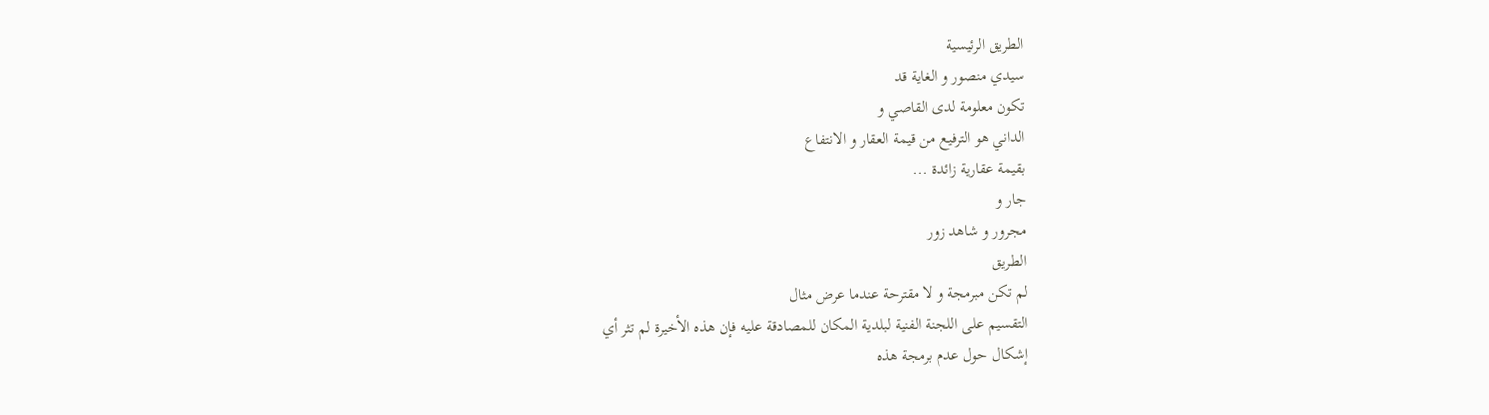الطريق الرئيسية
سيدي منصور و الغاية قد
تكون معلومة لدى القاصي و
الداني هو الترفيع من قيمة العقار و الانتفاع
بقيمة عقارية زائدة ...
جار و
مجرور و شاهد زور
الطريق
لم تكن مبرمجة و لا مقترحة عندما عرض مثال
التقسيم على اللجنة الفنية لبلدية المكان للمصادقة عليه فإن هذه الأخيرة لم تثر أي
إشكال حول عدم برمجة هذه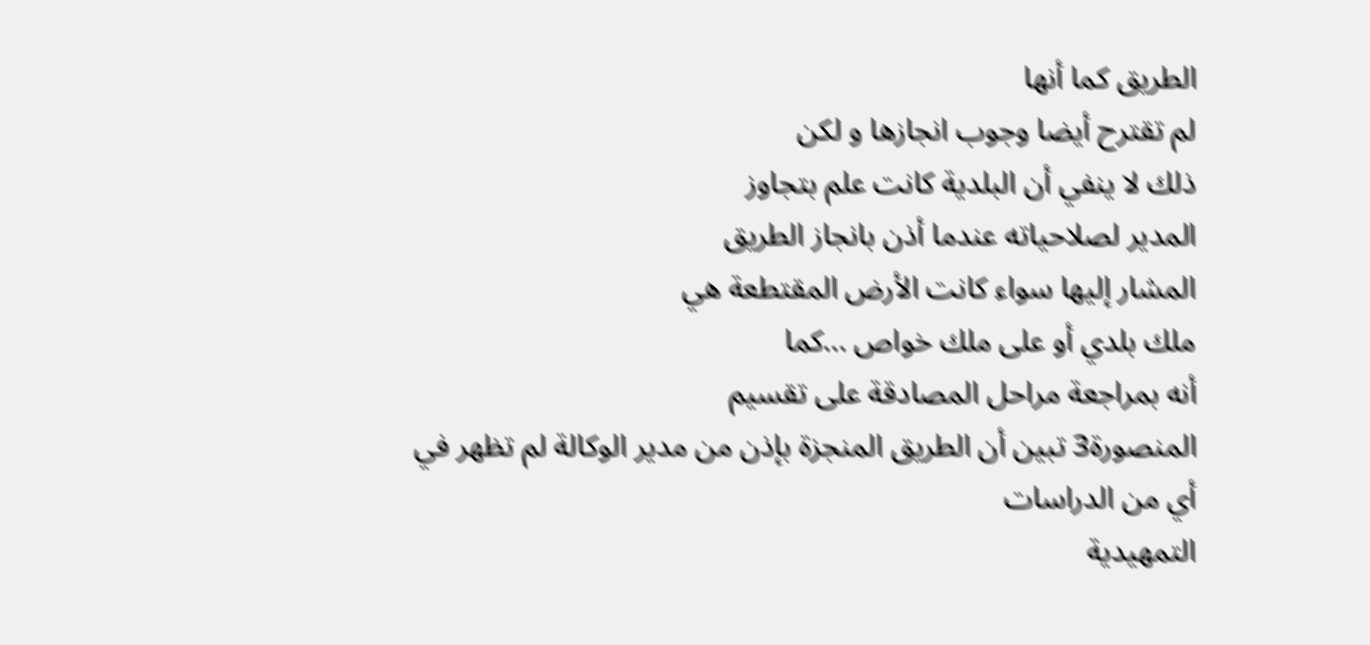الطريق كما أنها
لم تقترح أيضا وجوب انجازها و لكن
ذلك لا ينفي أن البلدية كانت علم بتجاوز
المدير لصلاحياته عندما أذن بانجاز الطريق
المشار إليها سواء كانت الأرض المقتطعة هي
ملك بلدي أو على ملك خواص ...كما
أنه بمراجعة مراحل المصادقة على تقسيم
المنصورة3 تبين أن الطريق المنجزة بإذن من مدير الوكالة لم تظهر في
أي من الدراسات
التمهيدية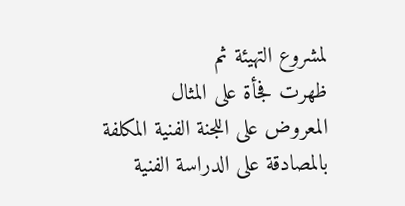لمشروع التهيئة ثم
ظهرت فجأة على المثال المعروض على اللجنة الفنية المكلفة بالمصادقة على الدراسة الفنية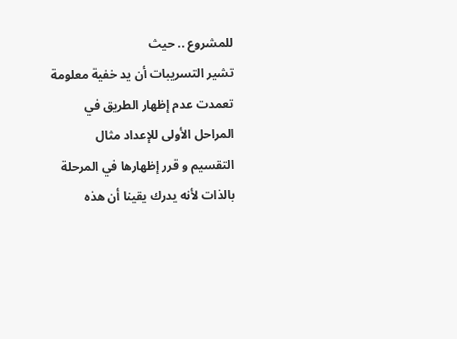للمشروع .. حيث
تشير التسريبات أن يد خفية معلومة
تعمدت عدم إظهار الطريق في
المراحل الأولى للإعداد مثال
التقسيم و قرر إظهارها في المرحلة
بالذات لأنه يدرك يقينا أن هذه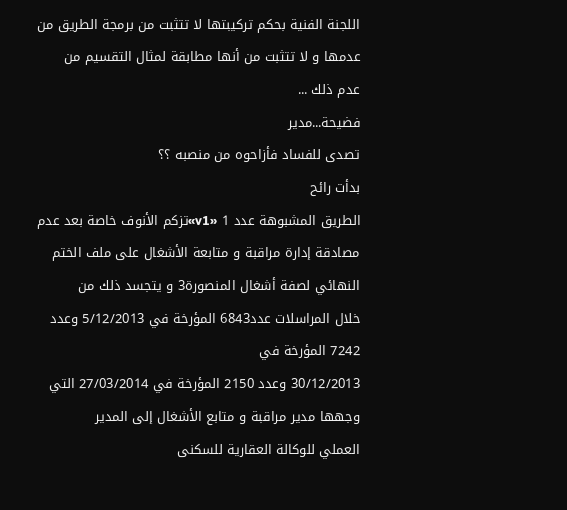اللجنة الفنية بحكم تركيبتها لا تتثبت من برمجة الطريق من عدمها و لا تتثبت من أنها مطابقة لمثال التقسيم من
عدم ذلك ...
فضيحة...مدير
تصدى للفساد فأزاحوه من منصبه ؟؟
بدأت رائح
الطريق المشبوهة عدد 1 «v1»تزكم الأنوف خاصة بعد عدم مصادقة إدارة مراقبة و متابعة الأشغال على ملف الختم النهائي لصفة أشغال المنصورة3 و يتجسد ذلك من
خلال المراسلات عدد6843 المؤرخة في 5/12/2013 وعدد 7242 المؤرخة في
30/12/2013 وعدد 2150 المؤرخة في 27/03/2014 التي وجهها مدير مراقبة و متابع الأشغال إلى المدير
العملي للوكالة العقارية للسكنى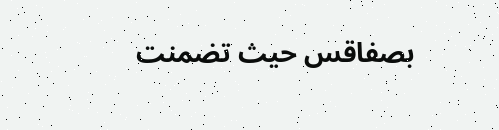بصفاقس حيث تضمنت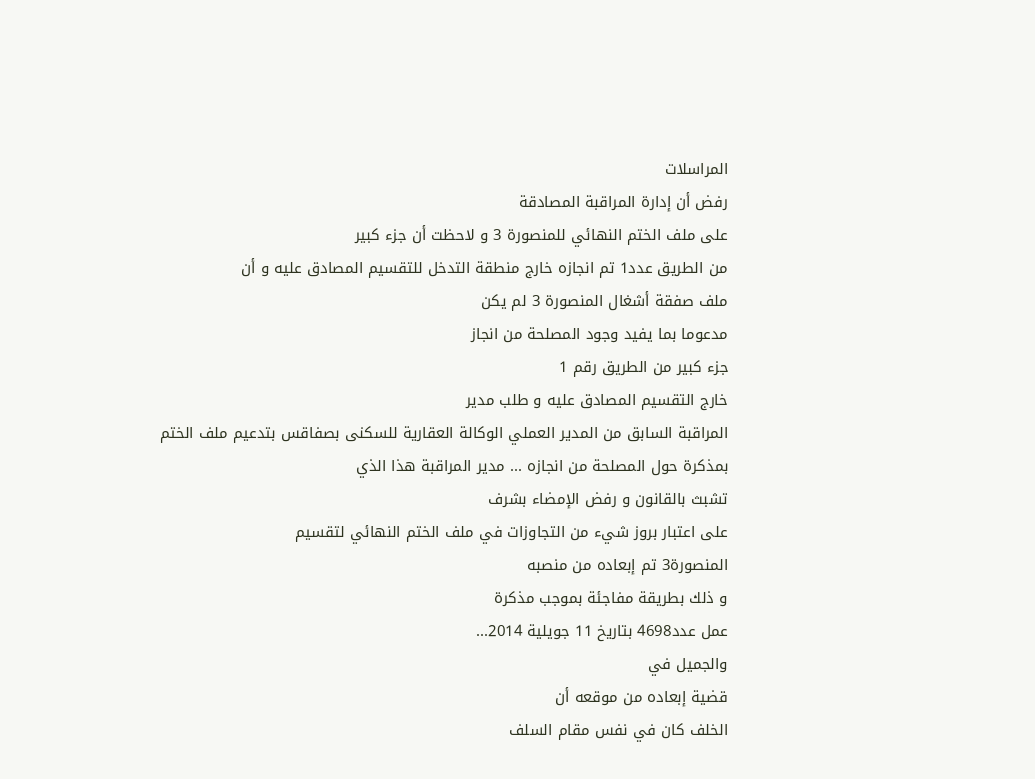المراسلات
رفض أن إدارة المراقبة المصادقة
على ملف الختم النهائي للمنصورة 3 و لاحظت أن جزء كبير
من الطريق عدد1 تم انجازه خارج منطقة التدخل للتقسيم المصادق عليه و أن
ملف صفقة أشغال المنصورة 3 لم يكن
مدعوما بما يفيد وجود المصلحة من انجاز
جزء كبير من الطريق رقم 1
خارج التقسيم المصادق عليه و طلب مدير
المراقبة السابق من المدير العملي الوكالة العقارية للسكنى بصفاقس بتدعيم ملف الختم
بمذكرة حول المصلحة من انجازه ... مدير المراقبة هذا الذي
تشبث بالقانون و رفض الإمضاء بشرف
على اعتبار بروز شيء من التجاوزات في ملف الختم النهائي لتقسيم
المنصورة3 تم إبعاده من منصبه
و ذلك بطريقة مفاجئة بموجب مذكرة
عمل عدد4698 بتاريخ 11 جويلية 2014...
والجميل في
قضية إبعاده من موقعه أن
الخلف كان في نفس مقام السلف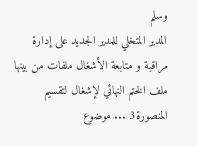وسلم
المدير المتخلي للمدير الجديد على إدارة
مراقبة و متابعة الأشغال ملفات من بينها ملف الختم النهائي لإشغال لتقسيم المنصورة3 ... موضوع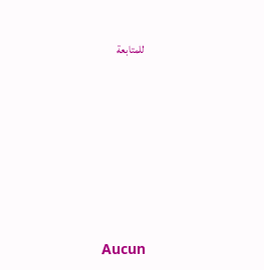للمتابعة







Aucun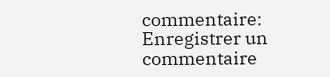commentaire:
Enregistrer un commentaire